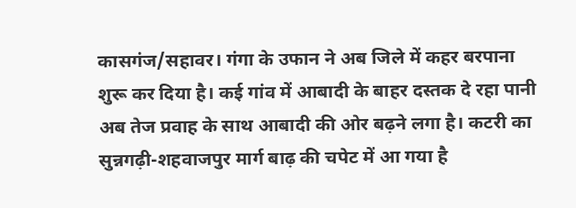कासगंज/सहावर। गंगा के उफान ने अब जिले में कहर बरपाना शुरू कर दिया है। कई गांव में आबादी के बाहर दस्तक दे रहा पानी अब तेज प्रवाह के साथ आबादी की ओर बढ़ने लगा है। कटरी का सुन्नगढ़ी-शहवाजपुर मार्ग बाढ़ की चपेट में आ गया है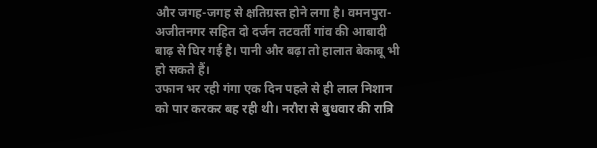और जगह-जगह से क्षतिग्रस्त होने लगा है। वमनपुरा-अजीतनगर सहित दो दर्जन तटवर्ती गांव की आबादी बाढ़ से घिर गई है। पानी और बढ़ा तो हालात बेकाबू भी हो सकते हैं।
उफान भर रही गंगा एक दिन पहले से ही लाल निशान को पार करकर बह रही थी। नरौरा से बुधवार की रात्रि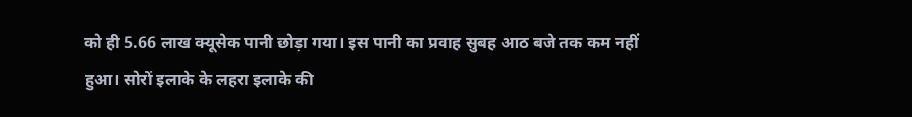को ही 5.66 लाख क्यूसेक पानी छोड़ा गया। इस पानी का प्रवाह सुबह आठ बजे तक कम नहीं हुआ। सोरों इलाके के लहरा इलाके की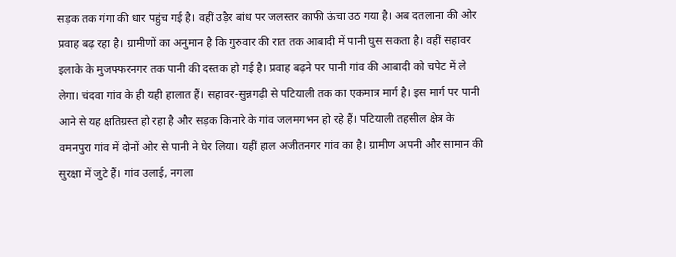सड़क तक गंगा की धार पहुंच गई है। वहीं उड़ैर बांध पर जलस्तर काफी ऊंचा उठ गया है। अब दतलाना की ओर प्रवाह बढ़ रहा है। ग्रामीणों का अनुमान है कि गुरुवार की रात तक आबादी में पानी घुस सकता है। वहीं सहावर इलाके के मुजफ्फरनगर तक पानी की दस्तक हो गई है। प्रवाह बढ़ने पर पानी गांव की आबादी को चपेट में ले लेगा। चंदवा गांव के ही यही हालात हैं। सहावर-सुन्नगढ़ी से पटियाली तक का एकमात्र मार्ग है। इस मार्ग पर पानी आने से यह क्षतिग्रस्त हो रहा है और सड़क किनारे के गांव जलमगभन हो रहे हैं। पटियाली तहसील क्षेत्र के वमनपुरा गांव में दोनों ओर से पानी ने घेर लिया। यहीं हाल अजीतनगर गांव का है। ग्रामीण अपनी और सामान की सुरक्षा में जुटे हैं। गांव उलाई, नगला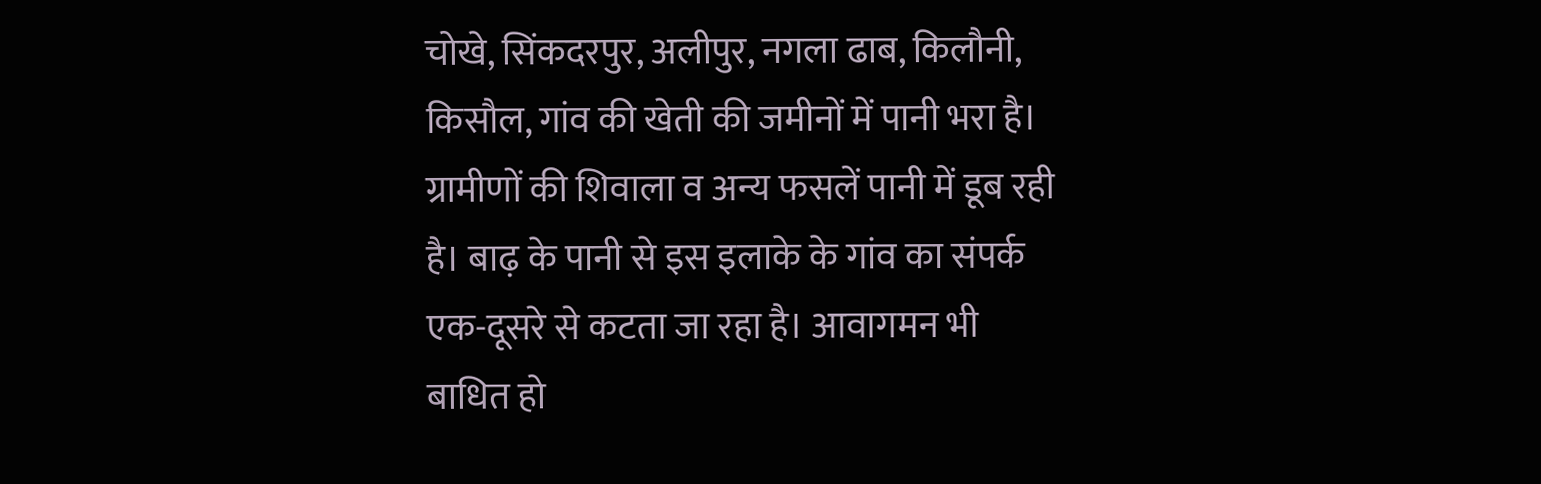चोखे, सिंकदरपुर, अलीपुर, नगला ढाब, किलौनी, किसौल, गांव की खेती की जमीनों में पानी भरा है। ग्रामीणों की शिवाला व अन्य फसलें पानी में डूब रही है। बाढ़ के पानी से इस इलाके के गांव का संपर्क एक-दूसरे से कटता जा रहा है। आवागमन भी बाधित हो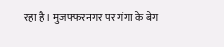रहा है। मुजफ्फरनगर पर गंगा के बेग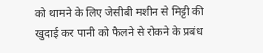को थामने के लिए जेसीबी मशीन से मिट्टी की खुदाई कर पानी को फैलने से रोकने के प्रबंध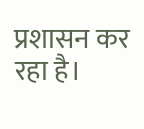प्रशासन कर रहा है।